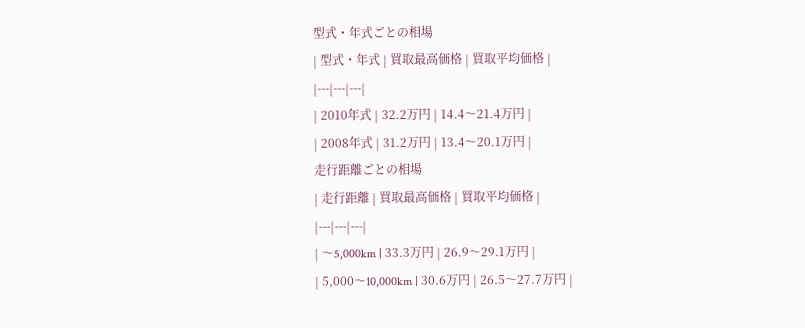型式・年式ごとの相場
| 型式・年式 | 買取最高価格 | 買取平均価格 |
|---|---|---|
| 2010年式 | 32.2万円 | 14.4〜21.4万円 |
| 2008年式 | 31.2万円 | 13.4〜20.1万円 |
走行距離ごとの相場
| 走行距離 | 買取最高価格 | 買取平均価格 |
|---|---|---|
| 〜5,000km | 33.3万円 | 26.9〜29.1万円 |
| 5,000〜10,000km | 30.6万円 | 26.5〜27.7万円 |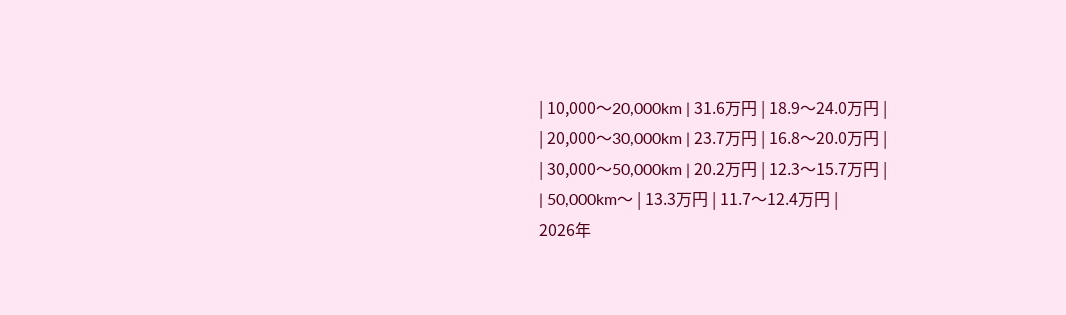| 10,000〜20,000km | 31.6万円 | 18.9〜24.0万円 |
| 20,000〜30,000km | 23.7万円 | 16.8〜20.0万円 |
| 30,000〜50,000km | 20.2万円 | 12.3〜15.7万円 |
| 50,000km〜 | 13.3万円 | 11.7〜12.4万円 |
2026年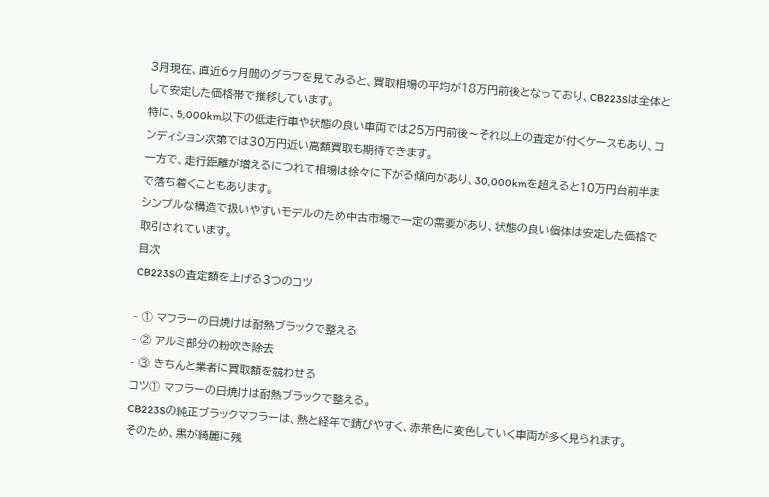3月現在、直近6ヶ月間のグラフを見てみると、買取相場の平均が18万円前後となっており、CB223Sは全体として安定した価格帯で推移しています。
特に、5,000km以下の低走行車や状態の良い車両では25万円前後〜それ以上の査定が付くケースもあり、コンディション次第では30万円近い高額買取も期待できます。
一方で、走行距離が増えるにつれて相場は徐々に下がる傾向があり、30,000kmを超えると10万円台前半まで落ち着くこともあります。
シンプルな構造で扱いやすいモデルのため中古市場で一定の需要があり、状態の良い個体は安定した価格で取引されています。
目次
CB223Sの査定額を上げる3つのコツ

- ① マフラーの日焼けは耐熱ブラックで整える
- ② アルミ部分の粉吹き除去
- ③ きちんと業者に買取額を競わせる
コツ① マフラーの日焼けは耐熱ブラックで整える。
CB223Sの純正ブラックマフラーは、熱と経年で錆びやすく、赤茶色に変色していく車両が多く見られます。
そのため、黒が綺麗に残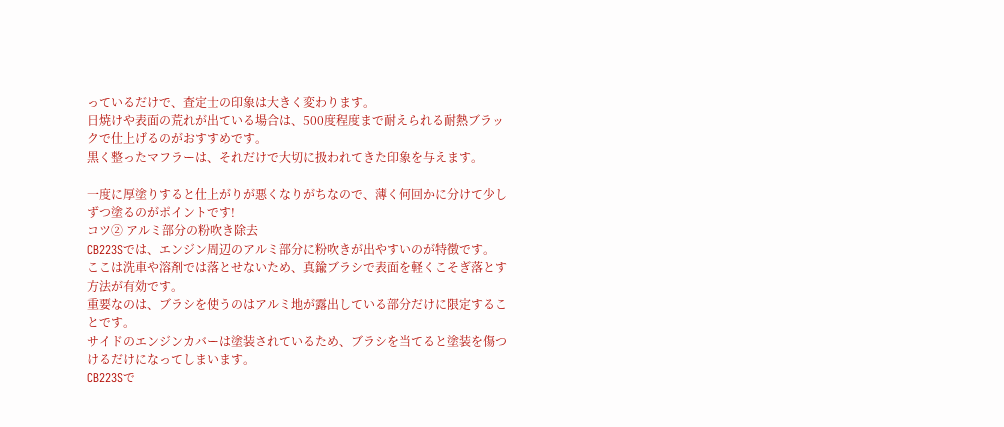っているだけで、査定士の印象は大きく変わります。
日焼けや表面の荒れが出ている場合は、500度程度まで耐えられる耐熱ブラックで仕上げるのがおすすめです。
黒く整ったマフラーは、それだけで大切に扱われてきた印象を与えます。

一度に厚塗りすると仕上がりが悪くなりがちなので、薄く何回かに分けて少しずつ塗るのがポイントです!
コツ② アルミ部分の粉吹き除去
CB223Sでは、エンジン周辺のアルミ部分に粉吹きが出やすいのが特徴です。
ここは洗車や溶剤では落とせないため、真鍮ブラシで表面を軽くこそぎ落とす方法が有効です。
重要なのは、ブラシを使うのはアルミ地が露出している部分だけに限定することです。
サイドのエンジンカバーは塗装されているため、ブラシを当てると塗装を傷つけるだけになってしまいます。
CB223Sで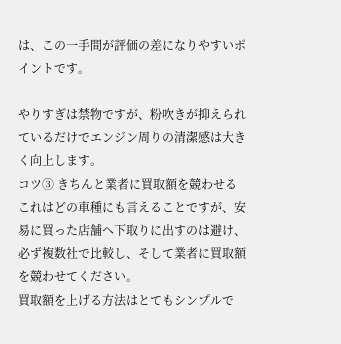は、この一手間が評価の差になりやすいポイントです。

やりすぎは禁物ですが、粉吹きが抑えられているだけでエンジン周りの清潔感は大きく向上します。
コツ③ きちんと業者に買取額を競わせる
これはどの車種にも言えることですが、安易に買った店舗へ下取りに出すのは避け、必ず複数社で比較し、そして業者に買取額を競わせてください。
買取額を上げる方法はとてもシンプルで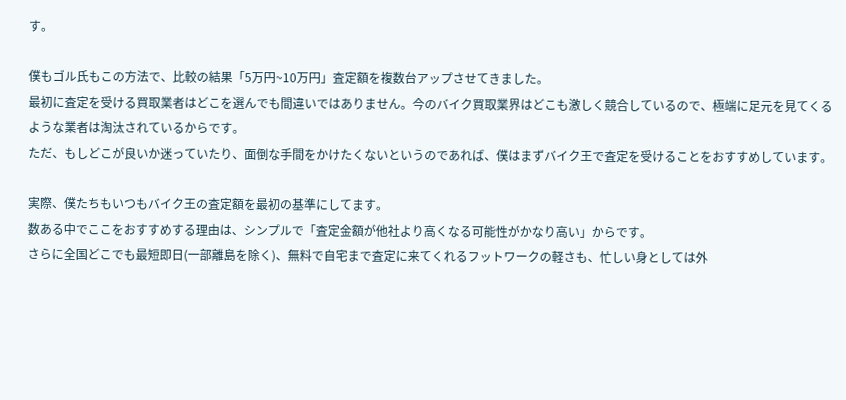す。

僕もゴル氏もこの方法で、比較の結果「5万円~10万円」査定額を複数台アップさせてきました。
最初に査定を受ける買取業者はどこを選んでも間違いではありません。今のバイク買取業界はどこも激しく競合しているので、極端に足元を見てくるような業者は淘汰されているからです。
ただ、もしどこが良いか迷っていたり、面倒な手間をかけたくないというのであれば、僕はまずバイク王で査定を受けることをおすすめしています。

実際、僕たちもいつもバイク王の査定額を最初の基準にしてます。
数ある中でここをおすすめする理由は、シンプルで「査定金額が他社より高くなる可能性がかなり高い」からです。
さらに全国どこでも最短即日(一部離島を除く)、無料で自宅まで査定に来てくれるフットワークの軽さも、忙しい身としては外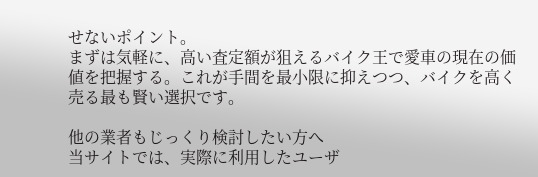せないポイント。
まずは気軽に、高い査定額が狙えるバイク王で愛車の現在の価値を把握する。これが手間を最小限に抑えつつ、バイクを高く売る最も賢い選択です。

他の業者もじっくり検討したい方へ
当サイトでは、実際に利用したユーザ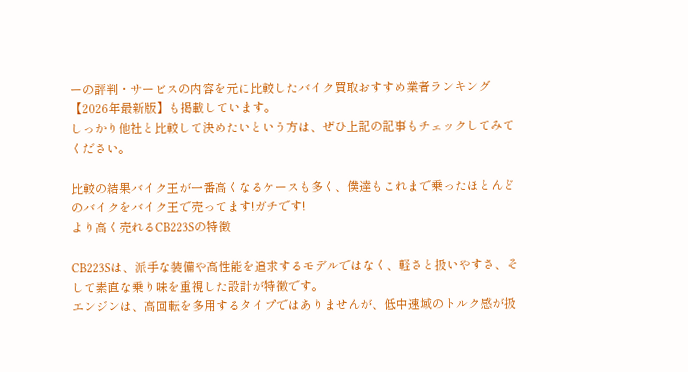ーの評判・サービスの内容を元に比較したバイク買取おすすめ業者ランキング【2026年最新版】も掲載しています。
しっかり他社と比較して決めたいという方は、ぜひ上記の記事もチェックしてみてください。

比較の結果バイク王が一番高くなるケースも多く、僕達もこれまで乗ったほとんどのバイクをバイク王で売ってます!ガチです!
より高く売れるCB223Sの特徴

CB223Sは、派手な装備や高性能を追求するモデルではなく、軽さと扱いやすさ、そして素直な乗り味を重視した設計が特徴です。
エンジンは、高回転を多用するタイプではありませんが、低中速域のトルク感が扱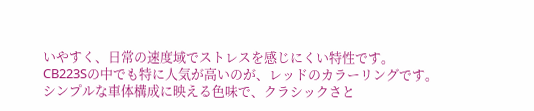いやすく、日常の速度域でストレスを感じにくい特性です。
CB223Sの中でも特に人気が高いのが、レッドのカラーリングです。
シンプルな車体構成に映える色味で、クラシックさと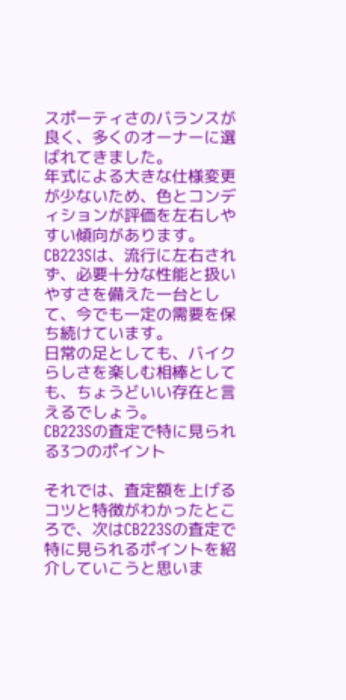スポーティさのバランスが良く、多くのオーナーに選ばれてきました。
年式による大きな仕様変更が少ないため、色とコンディションが評価を左右しやすい傾向があります。
CB223Sは、流行に左右されず、必要十分な性能と扱いやすさを備えた一台として、今でも一定の需要を保ち続けています。
日常の足としても、バイクらしさを楽しむ相棒としても、ちょうどいい存在と言えるでしょう。
CB223Sの査定で特に見られる3つのポイント

それでは、査定額を上げるコツと特徴がわかったところで、次はCB223Sの査定で特に見られるポイントを紹介していこうと思いま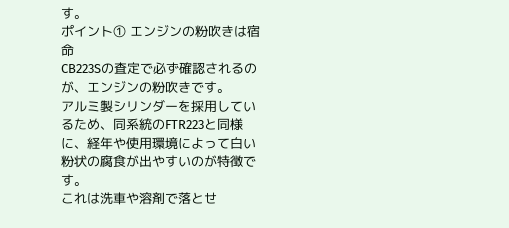す。
ポイント① エンジンの粉吹きは宿命
CB223Sの査定で必ず確認されるのが、エンジンの粉吹きです。
アルミ製シリンダーを採用しているため、同系統のFTR223と同様に、経年や使用環境によって白い粉状の腐食が出やすいのが特徴です。
これは洗車や溶剤で落とせ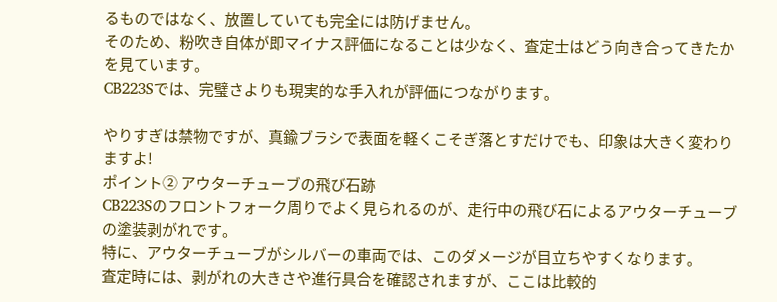るものではなく、放置していても完全には防げません。
そのため、粉吹き自体が即マイナス評価になることは少なく、査定士はどう向き合ってきたかを見ています。
CB223Sでは、完璧さよりも現実的な手入れが評価につながります。

やりすぎは禁物ですが、真鍮ブラシで表面を軽くこそぎ落とすだけでも、印象は大きく変わりますよ!
ポイント② アウターチューブの飛び石跡
CB223Sのフロントフォーク周りでよく見られるのが、走行中の飛び石によるアウターチューブの塗装剥がれです。
特に、アウターチューブがシルバーの車両では、このダメージが目立ちやすくなります。
査定時には、剥がれの大きさや進行具合を確認されますが、ここは比較的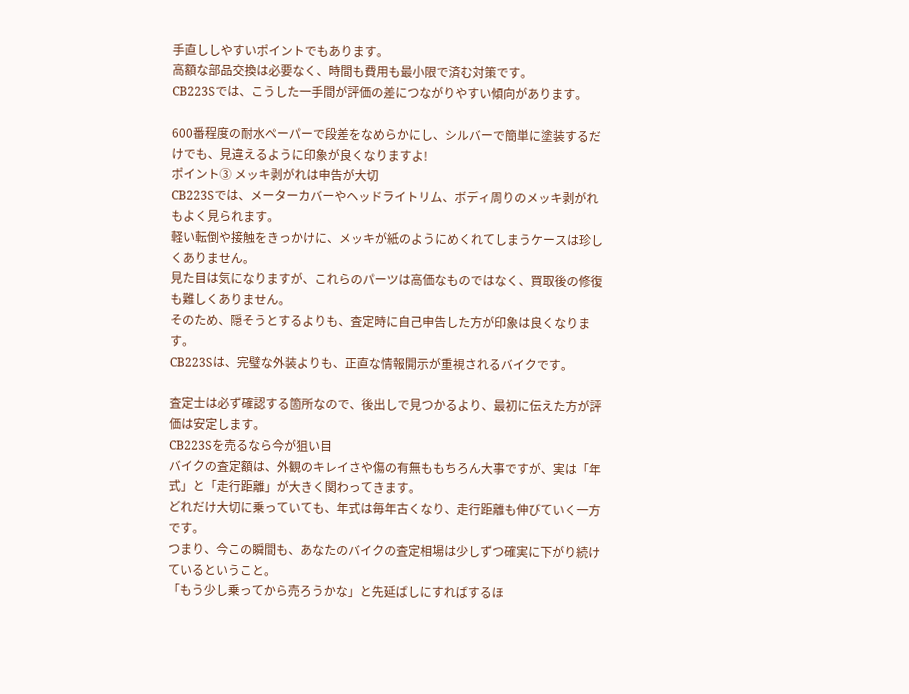手直ししやすいポイントでもあります。
高額な部品交換は必要なく、時間も費用も最小限で済む対策です。
CB223Sでは、こうした一手間が評価の差につながりやすい傾向があります。

600番程度の耐水ペーパーで段差をなめらかにし、シルバーで簡単に塗装するだけでも、見違えるように印象が良くなりますよ!
ポイント③ メッキ剥がれは申告が大切
CB223Sでは、メーターカバーやヘッドライトリム、ボディ周りのメッキ剥がれもよく見られます。
軽い転倒や接触をきっかけに、メッキが紙のようにめくれてしまうケースは珍しくありません。
見た目は気になりますが、これらのパーツは高価なものではなく、買取後の修復も難しくありません。
そのため、隠そうとするよりも、査定時に自己申告した方が印象は良くなります。
CB223Sは、完璧な外装よりも、正直な情報開示が重視されるバイクです。

査定士は必ず確認する箇所なので、後出しで見つかるより、最初に伝えた方が評価は安定します。
CB223Sを売るなら今が狙い目
バイクの査定額は、外観のキレイさや傷の有無ももちろん大事ですが、実は「年式」と「走行距離」が大きく関わってきます。
どれだけ大切に乗っていても、年式は毎年古くなり、走行距離も伸びていく一方です。
つまり、今この瞬間も、あなたのバイクの査定相場は少しずつ確実に下がり続けているということ。
「もう少し乗ってから売ろうかな」と先延ばしにすればするほ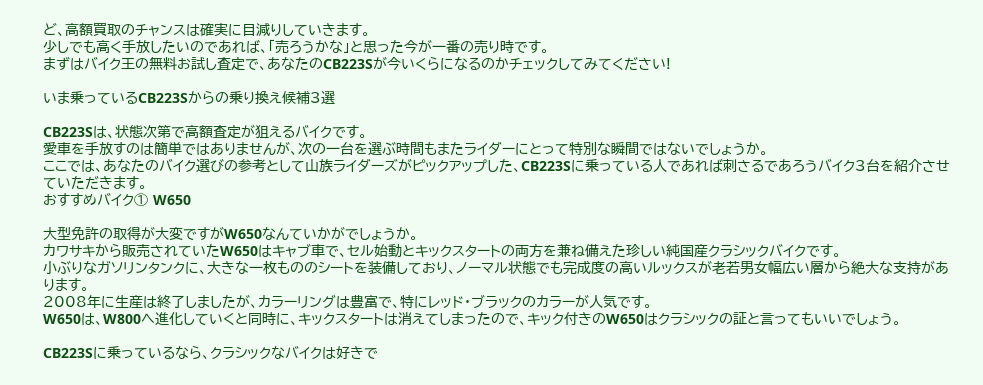ど、高額買取のチャンスは確実に目減りしていきます。
少しでも高く手放したいのであれば、「売ろうかな」と思った今が一番の売り時です。
まずはバイク王の無料お試し査定で、あなたのCB223Sが今いくらになるのかチェックしてみてください!

いま乗っているCB223Sからの乗り換え候補3選

CB223Sは、状態次第で高額査定が狙えるバイクです。
愛車を手放すのは簡単ではありませんが、次の一台を選ぶ時間もまたライダーにとって特別な瞬間ではないでしょうか。
ここでは、あなたのバイク選びの参考として山族ライダーズがピックアップした、CB223Sに乗っている人であれば刺さるであろうバイク3台を紹介させていただきます。
おすすめバイク① W650

大型免許の取得が大変ですがW650なんていかがでしょうか。
カワサキから販売されていたW650はキャブ車で、セル始動とキックスタートの両方を兼ね備えた珍しい純国産クラシックバイクです。
小ぶりなガソリンタンクに、大きな一枚もののシートを装備しており、ノーマル状態でも完成度の高いルックスが老若男女幅広い層から絶大な支持があります。
2008年に生産は終了しましたが、カラーリングは豊富で、特にレッド・ブラックのカラーが人気です。
W650は、W800へ進化していくと同時に、キックスタートは消えてしまったので、キック付きのW650はクラシックの証と言ってもいいでしょう。

CB223Sに乗っているなら、クラシックなバイクは好きで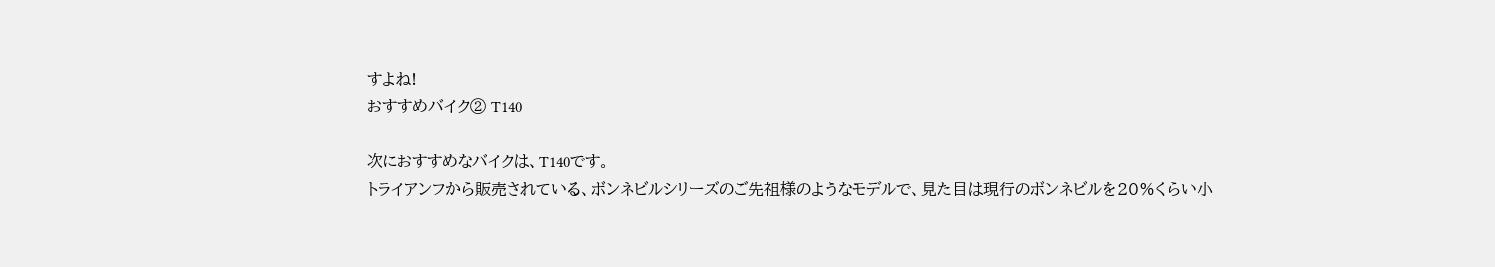すよね!
おすすめバイク② T140

次におすすめなバイクは、T140です。
トライアンフから販売されている、ボンネビルシリーズのご先祖様のようなモデルで、見た目は現行のボンネビルを20%くらい小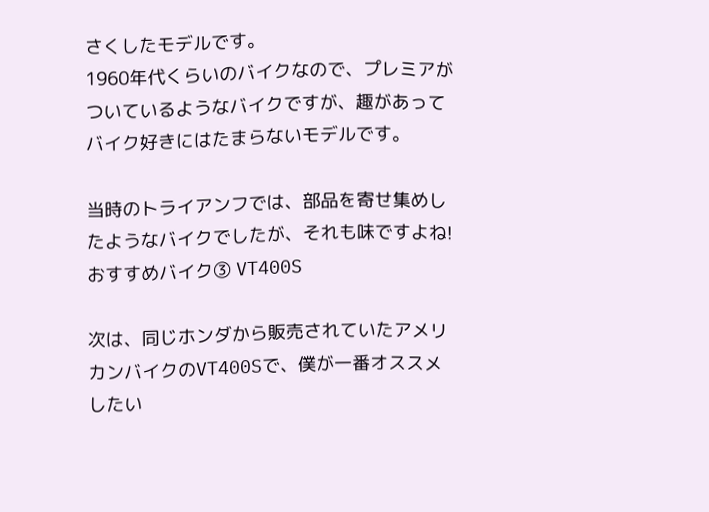さくしたモデルです。
1960年代くらいのバイクなので、プレミアがついているようなバイクですが、趣があってバイク好きにはたまらないモデルです。

当時のトライアンフでは、部品を寄せ集めしたようなバイクでしたが、それも味ですよね!
おすすめバイク③ VT400S

次は、同じホンダから販売されていたアメリカンバイクのVT400Sで、僕が一番オススメしたい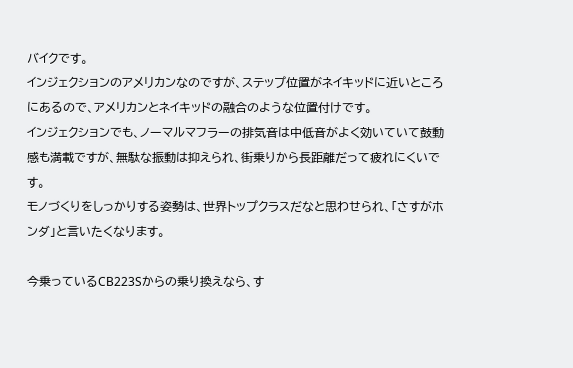バイクです。
インジェクションのアメリカンなのですが、ステップ位置がネイキッドに近いところにあるので、アメリカンとネイキッドの融合のような位置付けです。
インジェクションでも、ノーマルマフラーの排気音は中低音がよく効いていて鼓動感も満載ですが、無駄な振動は抑えられ、街乗りから長距離だって疲れにくいです。
モノづくりをしっかりする姿勢は、世界トップクラスだなと思わせられ、「さすがホンダ」と言いたくなります。

今乗っているCB223Sからの乗り換えなら、す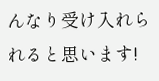んなり受け入れられると思います!